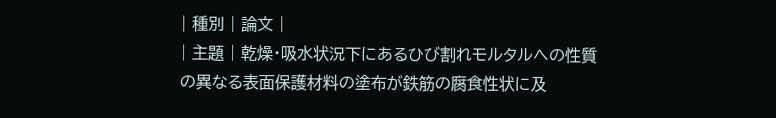| 種別 | 論文 |
| 主題 | 乾燥・吸水状況下にあるひび割れモルタルへの性質の異なる表面保護材料の塗布が鉄筋の腐食性状に及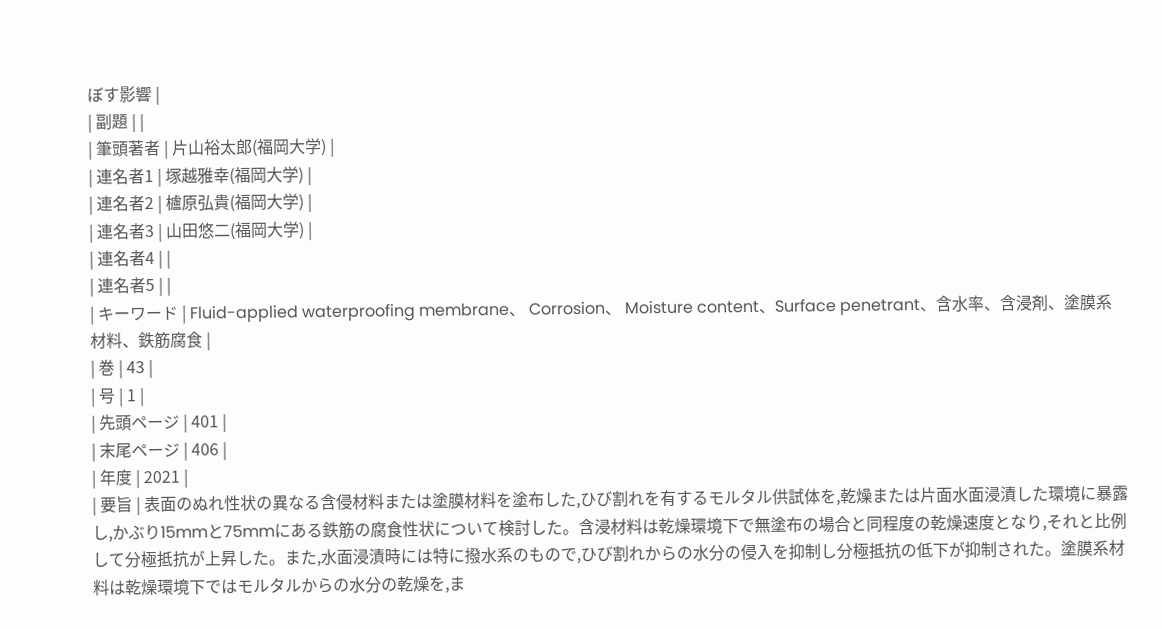ぼす影響 |
| 副題 | |
| 筆頭著者 | 片山裕太郎(福岡大学) |
| 連名者1 | 塚越雅幸(福岡大学) |
| 連名者2 | 櫨原弘貴(福岡大学) |
| 連名者3 | 山田悠二(福岡大学) |
| 連名者4 | |
| 連名者5 | |
| キーワード | Fluid-applied waterproofing membrane、 Corrosion、 Moisture content、Surface penetrant、含水率、含浸剤、塗膜系材料、鉄筋腐食 |
| 巻 | 43 |
| 号 | 1 |
| 先頭ページ | 401 |
| 末尾ページ | 406 |
| 年度 | 2021 |
| 要旨 | 表面のぬれ性状の異なる含侵材料または塗膜材料を塗布した,ひび割れを有するモルタル供試体を,乾燥または片面水面浸漬した環境に暴露し,かぶり15mmと75mmにある鉄筋の腐食性状について検討した。含浸材料は乾燥環境下で無塗布の場合と同程度の乾燥速度となり,それと比例して分極抵抗が上昇した。また,水面浸漬時には特に撥水系のもので,ひび割れからの水分の侵入を抑制し分極抵抗の低下が抑制された。塗膜系材料は乾燥環境下ではモルタルからの水分の乾燥を,ま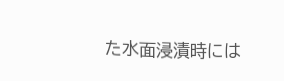た水面浸漬時には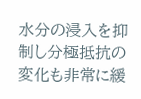水分の浸入を抑制し分極抵抗の変化も非常に緩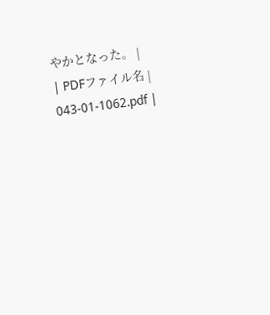やかとなった。 |
| PDFファイル名 | 043-01-1062.pdf |